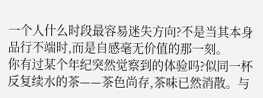一个人什么时段最容易迷失方向?不是当其本身品行不端时,而是自感毫无价值的那一刻。
你有过某个年纪突然觉察到的体验吗?似同一杯反复续水的茶——茶色尚存,茶味已然消散。与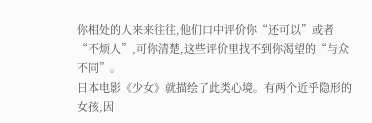你相处的人来来往往,他们口中评价你“还可以”或者“不烦人”,可你清楚,这些评价里找不到你渴望的“与众不同”。
日本电影《少女》就描绘了此类心境。有两个近乎隐形的女孩,因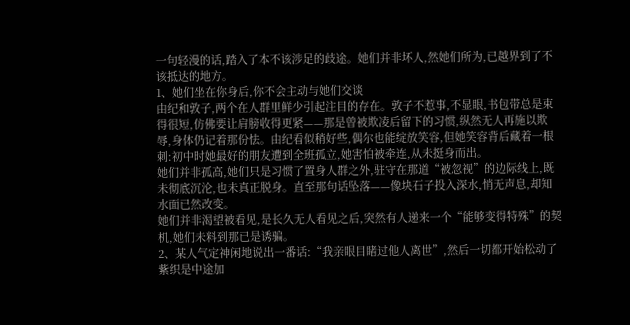一句轻漫的话,踏入了本不该涉足的歧途。她们并非坏人,然她们所为,已越界到了不该抵达的地方。
1、她们坐在你身后,你不会主动与她们交谈
由纪和敦子,两个在人群里鲜少引起注目的存在。敦子不惹事,不显眼,书包带总是束得很短,仿佛要让肩膀收得更紧——那是曾被欺凌后留下的习惯,纵然无人再施以欺辱,身体仍记着那份怯。由纪看似稍好些,偶尔也能绽放笑容,但她笑容背后藏着一根刺:初中时她最好的朋友遭到全班孤立,她害怕被牵连,从未挺身而出。
她们并非孤高,她们只是习惯了置身人群之外,驻守在那道“被忽视”的边际线上,既未彻底沉沦,也未真正脱身。直至那句话坠落——像块石子投入深水,悄无声息,却知水面已然改变。
她们并非渴望被看见,是长久无人看见之后,突然有人递来一个“能够变得特殊”的契机,她们未料到那已是诱骗。
2、某人气定神闲地说出一番话:“我亲眼目睹过他人离世”,然后一切都开始松动了
紫织是中途加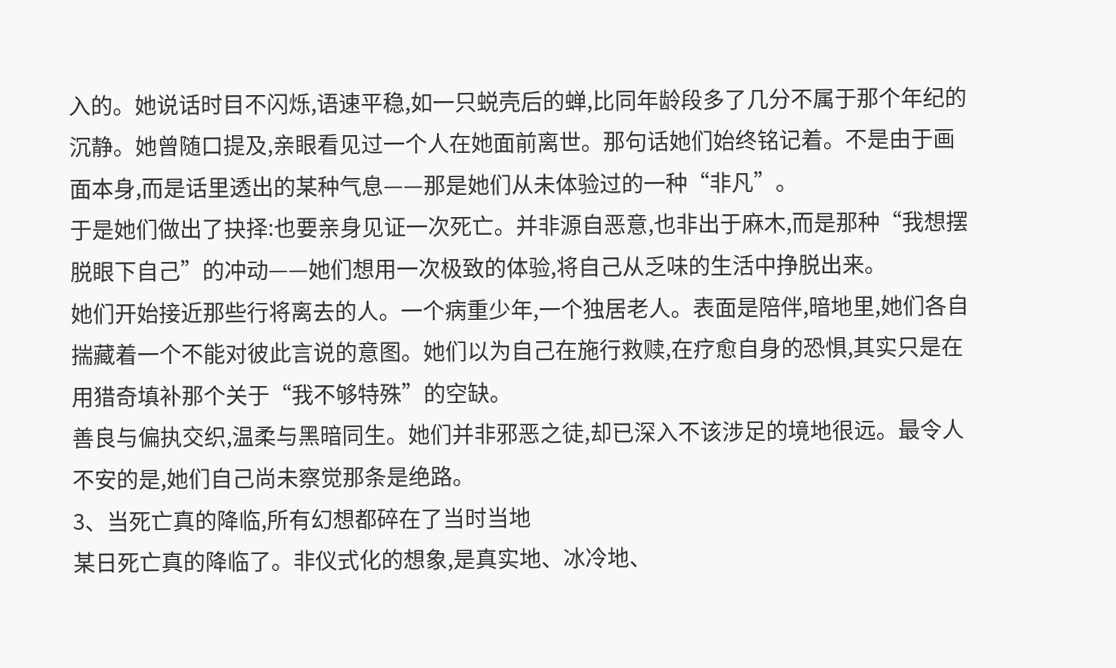入的。她说话时目不闪烁,语速平稳,如一只蜕壳后的蝉,比同年龄段多了几分不属于那个年纪的沉静。她曾随口提及,亲眼看见过一个人在她面前离世。那句话她们始终铭记着。不是由于画面本身,而是话里透出的某种气息——那是她们从未体验过的一种“非凡”。
于是她们做出了抉择:也要亲身见证一次死亡。并非源自恶意,也非出于麻木,而是那种“我想摆脱眼下自己”的冲动——她们想用一次极致的体验,将自己从乏味的生活中挣脱出来。
她们开始接近那些行将离去的人。一个病重少年,一个独居老人。表面是陪伴,暗地里,她们各自揣藏着一个不能对彼此言说的意图。她们以为自己在施行救赎,在疗愈自身的恐惧,其实只是在用猎奇填补那个关于“我不够特殊”的空缺。
善良与偏执交织,温柔与黑暗同生。她们并非邪恶之徒,却已深入不该涉足的境地很远。最令人不安的是,她们自己尚未察觉那条是绝路。
3、当死亡真的降临,所有幻想都碎在了当时当地
某日死亡真的降临了。非仪式化的想象,是真实地、冰冷地、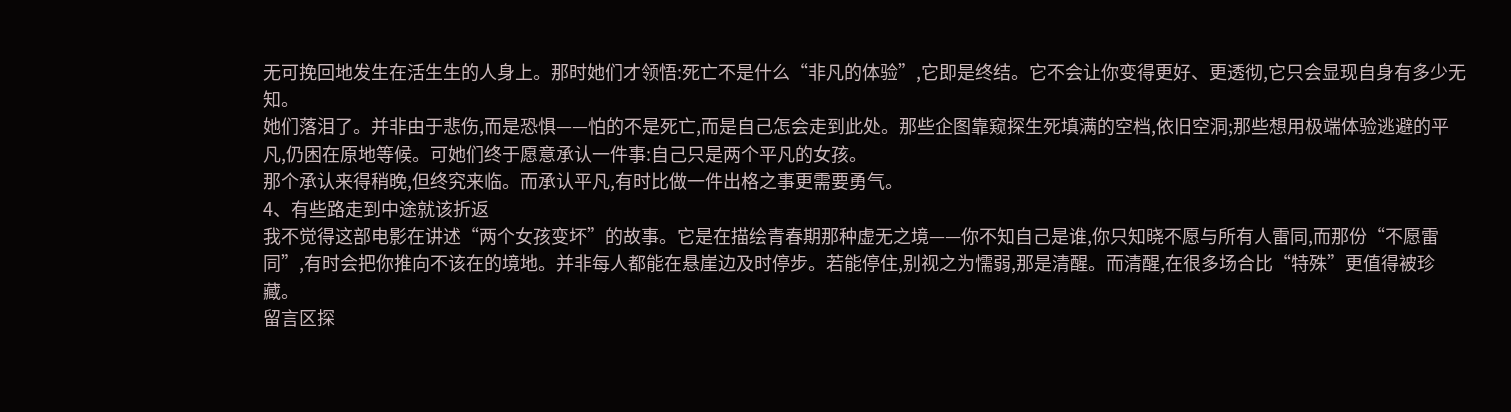无可挽回地发生在活生生的人身上。那时她们才领悟:死亡不是什么“非凡的体验”,它即是终结。它不会让你变得更好、更透彻,它只会显现自身有多少无知。
她们落泪了。并非由于悲伤,而是恐惧——怕的不是死亡,而是自己怎会走到此处。那些企图靠窥探生死填满的空档,依旧空洞;那些想用极端体验逃避的平凡,仍困在原地等候。可她们终于愿意承认一件事:自己只是两个平凡的女孩。
那个承认来得稍晚,但终究来临。而承认平凡,有时比做一件出格之事更需要勇气。
4、有些路走到中途就该折返
我不觉得这部电影在讲述“两个女孩变坏”的故事。它是在描绘青春期那种虚无之境——你不知自己是谁,你只知晓不愿与所有人雷同,而那份“不愿雷同”,有时会把你推向不该在的境地。并非每人都能在悬崖边及时停步。若能停住,别视之为懦弱,那是清醒。而清醒,在很多场合比“特殊”更值得被珍藏。
留言区探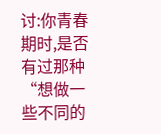讨:你青春期时,是否有过那种“想做一些不同的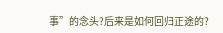事”的念头?后来是如何回归正途的?